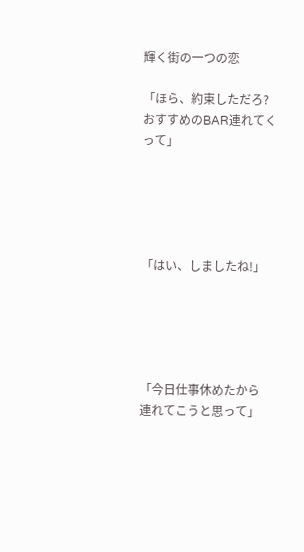輝く街の一つの恋

「ほら、約束しただろ?
おすすめのBAR連れてくって」





「はい、しましたね!」





「今日仕事休めたから
連れてこうと思って」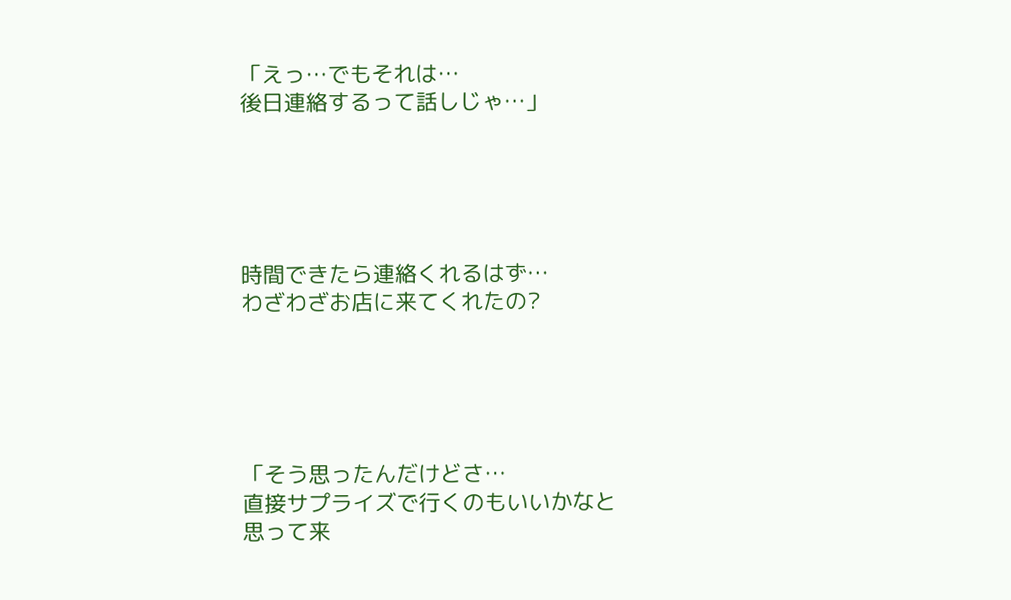「えっ…でもそれは…
後日連絡するって話しじゃ…」





時間できたら連絡くれるはず…
わざわざお店に来てくれたの?





「そう思ったんだけどさ…
直接サプライズで行くのもいいかなと
思って来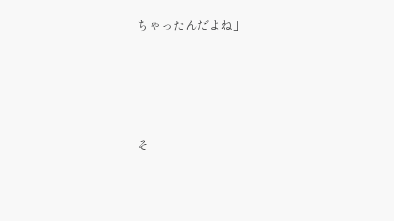ちゃったんだよね」





そ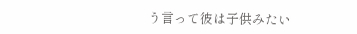う言って彼は子供みたい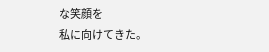な笑顔を
私に向けてきた。